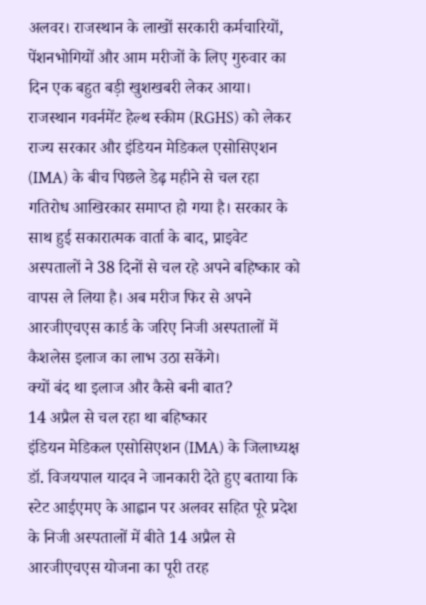अलवर। राजस्थान के लाखों सरकारी कर्मचारियों, पेंशनभोगियों और आम मरीजों के लिए गुरुवार का दिन एक बहुत बड़ी खुशखबरी लेकर आया। राजस्थान गवर्नमेंट हेल्थ स्कीम (RGHS) को लेकर राज्य सरकार और इंडियन मेडिकल एसोसिएशन (IMA) के बीच पिछले डेढ़ महीने से चल रहा गतिरोध आखिरकार समाप्त हो गया है। सरकार के साथ हुई सकारात्मक वार्ता के बाद, प्राइवेट अस्पतालों ने 38 दिनों से चल रहे अपने बहिष्कार को वापस ले लिया है। अब मरीज फिर से अपने आरजीएचएस कार्ड के जरिए निजी अस्पतालों में कैशलेस इलाज का लाभ उठा सकेंगे।
क्यों बंद था इलाज और कैसे बनी बात?
14 अप्रैल से चल रहा था बहिष्कार
इंडियन मेडिकल एसोसिएशन (IMA) के जिलाध्यक्ष डॉ. विजयपाल यादव ने जानकारी देते हुए बताया कि स्टेट आईएमए के आह्वान पर अलवर सहित पूरे प्रदेश के निजी अस्पतालों में बीते 14 अप्रैल से आरजीएचएस योजना का पूरी तरह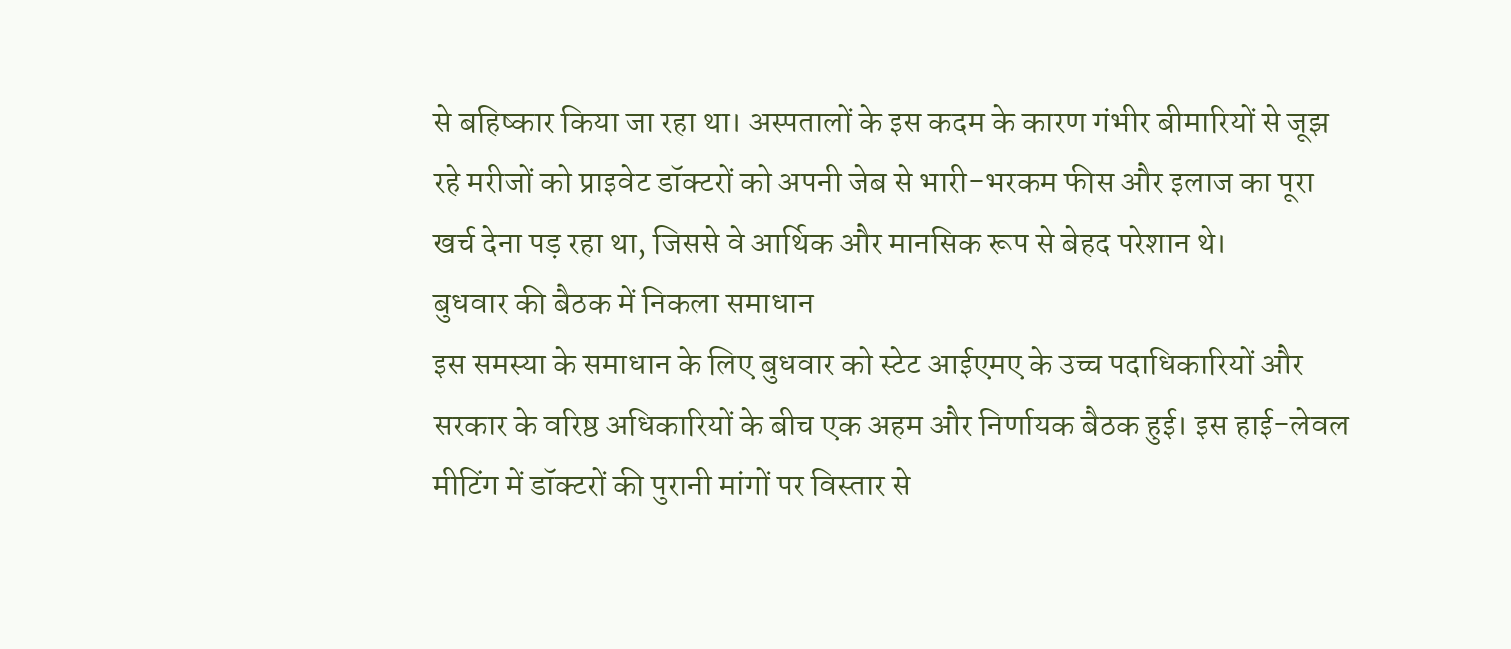से बहिष्कार किया जा रहा था। अस्पतालों के इस कदम के कारण गंभीर बीमारियों से जूझ रहे मरीजों को प्राइवेट डॉक्टरों को अपनी जेब से भारी-भरकम फीस और इलाज का पूरा खर्च देना पड़ रहा था, जिससे वे आर्थिक और मानसिक रूप से बेहद परेशान थे।
बुधवार की बैठक में निकला समाधान
इस समस्या के समाधान के लिए बुधवार को स्टेट आईएमए के उच्च पदाधिकारियों और सरकार के वरिष्ठ अधिकारियों के बीच एक अहम और निर्णायक बैठक हुई। इस हाई-लेवल मीटिंग में डॉक्टरों की पुरानी मांगों पर विस्तार से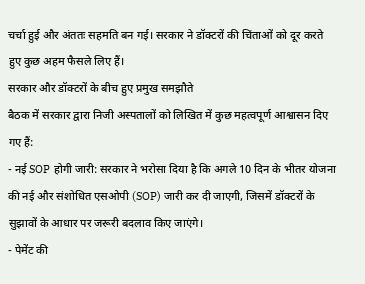चर्चा हुई और अंततः सहमति बन गई। सरकार ने डॉक्टरों की चिंताओं को दूर करते हुए कुछ अहम फैसले लिए हैं।
सरकार और डॉक्टरों के बीच हुए प्रमुख समझौते
बैठक में सरकार द्वारा निजी अस्पतालों को लिखित में कुछ महत्वपूर्ण आश्वासन दिए गए हैं:
- नई SOP होगी जारी: सरकार ने भरोसा दिया है कि अगले 10 दिन के भीतर योजना की नई और संशोधित एसओपी (SOP) जारी कर दी जाएगी, जिसमें डॉक्टरों के सुझावों के आधार पर जरूरी बदलाव किए जाएंगे।
- पेमेंट की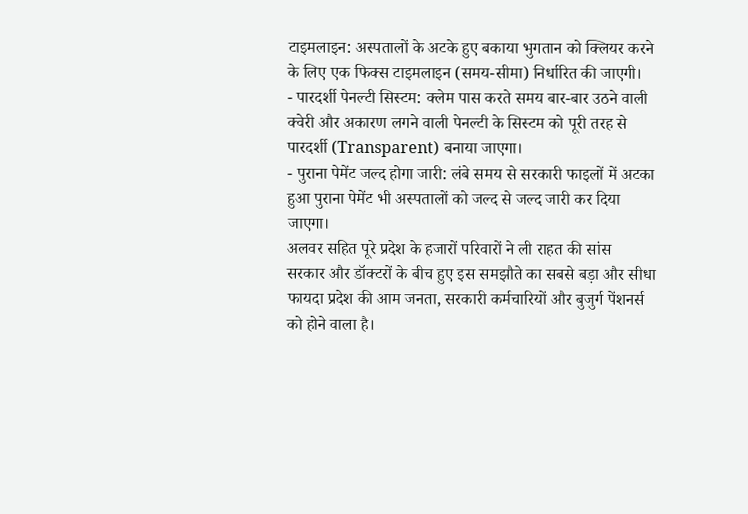टाइमलाइन: अस्पतालों के अटके हुए बकाया भुगतान को क्लियर करने के लिए एक फिक्स टाइमलाइन (समय-सीमा) निर्धारित की जाएगी।
- पारदर्शी पेनल्टी सिस्टम: क्लेम पास करते समय बार-बार उठने वाली क्वेरी और अकारण लगने वाली पेनल्टी के सिस्टम को पूरी तरह से पारदर्शी (Transparent) बनाया जाएगा।
- पुराना पेमेंट जल्द होगा जारी: लंबे समय से सरकारी फाइलों में अटका हुआ पुराना पेमेंट भी अस्पतालों को जल्द से जल्द जारी कर दिया जाएगा।
अलवर सहित पूरे प्रदेश के हजारों परिवारों ने ली राहत की सांस
सरकार और डॉक्टरों के बीच हुए इस समझौते का सबसे बड़ा और सीधा फायदा प्रदेश की आम जनता, सरकारी कर्मचारियों और बुजुर्ग पेंशनर्स को होने वाला है।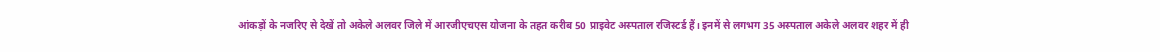आंकड़ों के नजरिए से देखें तो अकेले अलवर जिले में आरजीएचएस योजना के तहत करीब 50 प्राइवेट अस्पताल रजिस्टर्ड हैं। इनमें से लगभग 35 अस्पताल अकेले अलवर शहर में ही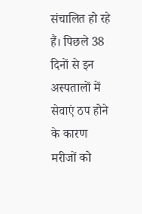संचालित हो रहे हैं। पिछले 38 दिनों से इन अस्पतालों में सेवाएं ठप होने के कारण मरीजों को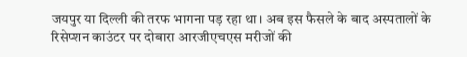जयपुर या दिल्ली की तरफ भागना पड़ रहा था। अब इस फैसले के बाद अस्पतालों के रिसेप्शन काउंटर पर दोबारा आरजीएचएस मरीजों की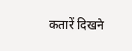कतारें दिखने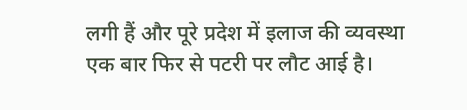लगी हैं और पूरे प्रदेश में इलाज की व्यवस्था एक बार फिर से पटरी पर लौट आई है।